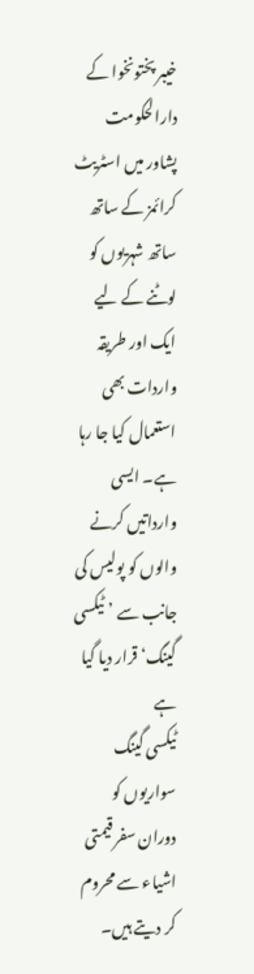خیبر پختونخوا کے دارالحکومت پشاور میں اسٹریٹ کرائمز کے ساتھ ساتھ شہریوں کو لوٹنے کے لیے ایک اور طریقہ واردات بھی استعمال کیا جا رہا ہے۔ ایسی وارداتیں کرنے والوں کو پولیس کی جانب سے ’ٹیکسی گینگ‘ قرار دیا گیا ہے
ٹیکسی گینگ سواریوں کو دوران سفر قیمتی اشیاء سے محروم کر دیتے ہیں۔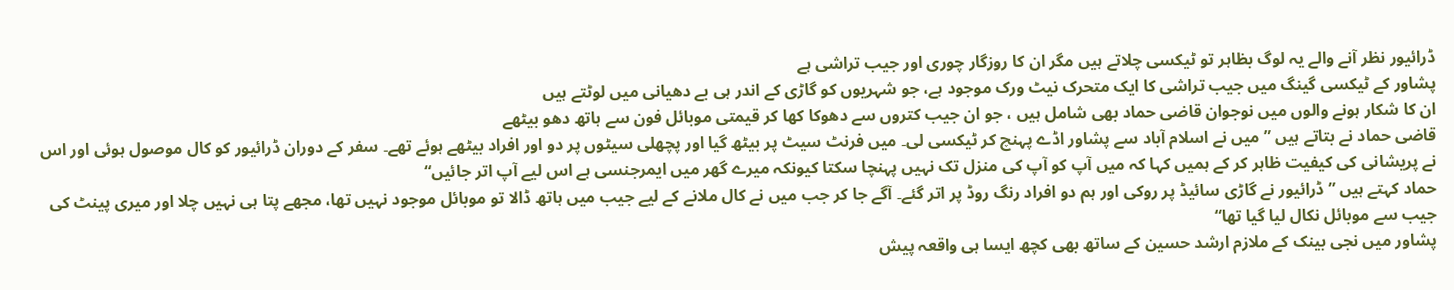ڈرائیور نظر آنے والے یہ لوگ بظاہر تو ٹیکسی چلاتے ہیں مگر ان کا روزگار چوری اور جیب تراشی ہے
پشاور کے ٹیکسی گینگ میں جیب تراشی کا ایک متحرک نیٹ ورک موجود ہے، جو شہریوں کو گاڑی کے اندر ہی بے دھیانی میں لوٹتے ہیں
ان کا شکار ہونے والوں میں نوجوان قاضی حماد بھی شامل ہیں ، جو ان جیب کتروں سے دھوکا کھا کر قیمتی موبائل فون سے ہاتھ دھو بیٹھے
قاضی حماد نے بتاتے ہیں ”میں نے اسلام آباد سے پشاور اڈے پہنچ کر ٹیکسی لی۔ میں فرنٹ سیٹ پر بیٹھ گیا اور پچھلی سیٹوں پر دو اور افراد بیٹھے ہوئے تھے۔ سفر کے دوران ڈرائیور کو کال موصول ہوئی اور اس نے پریشانی کی کیفیت ظاہر کر کے ہمیں کہا کہ میں آپ کو آپ کی منزل تک نہیں پہنچا سکتا کیونکہ میرے گھر میں ایمرجنسی ہے اس لیے آپ اتر جائیں“
حماد کہتے ہیں ”ڈرائیور نے گاڑی سائیڈ پر روکی اور ہم دو افراد رنگ روڈ پر اتر گئے۔ آگے جا کر جب میں نے کال ملانے کے لیے جیب میں ہاتھ ڈالا تو موبائل موجود نہیں تھا، مجھے پتا ہی نہیں چلا اور میری پینٹ کی جیب سے موبائل نکال لیا گیا تھا“
پشاور میں نجی بینک کے ملازم ارشد حسین کے ساتھ بھی کچھ ایسا ہی واقعہ پیش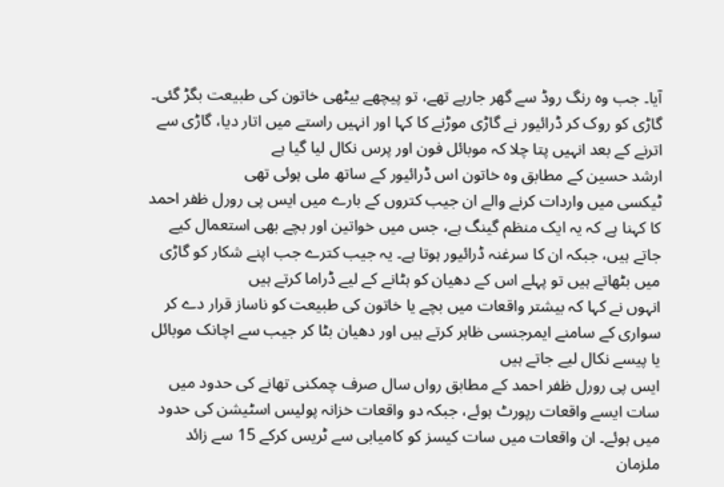آیا۔ جب وہ رنگ روڈ سے گھر جارہے تھے، تو پیچھے بیٹھی خاتون کی طبیعت بگڑ گئی۔ گاڑی کو روک کر ڈرائیور نے گاڑی موڑنے کا کہا اور انہیں راستے میں اتار دیا، گاڑی سے اترنے کے بعد انہیں پتا چلا کہ موبائل فون اور پرس نکال لیا گیا ہے
ارشد حسین کے مطابق وہ خاتون اس ڈرائیور کے ساتھ ملی ہوئی تھی
ٹیکسی میں واردات کرنے والے ان جیب کتروں کے بارے میں ایس پی رورل ظفر احمد کا کہنا ہے کہ یہ ایک منظم گینگ ہے، جس میں خواتین اور بچے بھی استعمال کیے جاتے ہیں، جبکہ ان کا سرغنہ ڈرائیور ہوتا ہے۔ یہ جیب کترے جب اپنے شکار کو گاڑی میں بٹھاتے ہیں تو پہلے اس کے دھیان کو ہٹانے کے لیے ڈراما کرتے ہیں
انہوں نے کہا کہ بیشتر واقعات میں بچے یا خاتون کی طبیعت کو ناساز قرار دے کر سواری کے سامنے ایمرجنسی ظاہر کرتے ہیں اور دھیان بٹا کر جیب سے اچانک موبائل یا پیسے نکال لیے جاتے ہیں
ایس پی رورل ظفر احمد کے مطابق رواں سال صرف چمکنی تھانے کی حدود میں سات ایسے واقعات رپورٹ ہوئے، جبکہ دو واقعات خزانہ پولیس اسٹیشن کی حدود میں ہوئے۔ ان واقعات میں سات کیسز کو کامیابی سے ٹریس کرکے 15 سے زائد ملزمان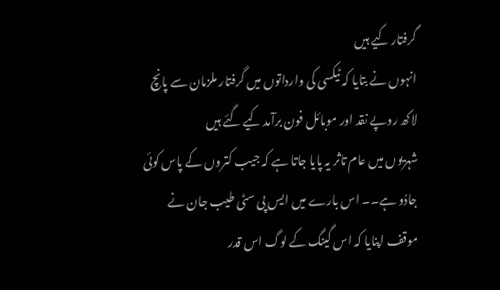گرفتار کیے ہیں
انہوں نے بتایا کہ ٹیکسی کی وارداتوں میں گرفتار ملزمان سے پانچ لاکھ روپے نقد اور موبائل فون برآمد کیے گئے ہیں
شہریوں میں عام تاثر یہ پایا جاتا ہے کہ جیب کتروں کے پاس کوئی جادُو ہے۔۔ اس بارے میں ایس پی سٹی طیب جان نے موقف اپنایا کہ اس گینگ کے لوگ اس قدر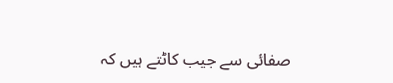صفائی سے جیب کاٹتے ہیں کہ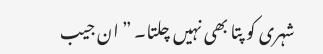شہری کو پتا بھی نہیں چلتا۔ ”ان جیب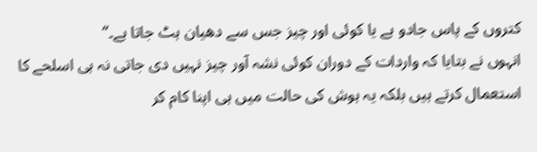کتروں کے پاس جادو ہے یا کوئی اور چیز جس سے دھیان ہٹ جاتا ہے۔“
انہوں نے بتایا کہ واردات کے دوران کوئی نشہ آور چیز نہیں دی جاتی نہ ہی اسلحے کا استعمال کرتے ہیں بلکہ یہ ہوش کی حالت میں ہی اپنا کام کر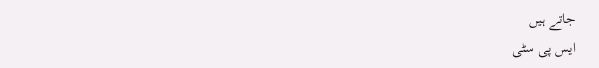جاتے ہیں
ایس پی سٹی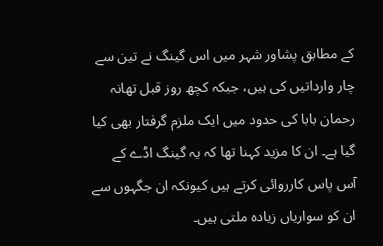کے مطابق پشاور شہر میں اس گینگ نے تین سے چار وارداتیں کی ہیں، جبکہ کچھ روز قبل تھانہ رحمان بابا کی حدود میں ایک ملزم گرفتار بھی کیا گیا ہے۔ ان کا مزید کہنا تھا کہ یہ گینگ اڈے کے آس پاس کارروائی کرتے ہیں کیونکہ ان جگہوں سے ان کو سواریاں زیادہ ملتی ہیں۔